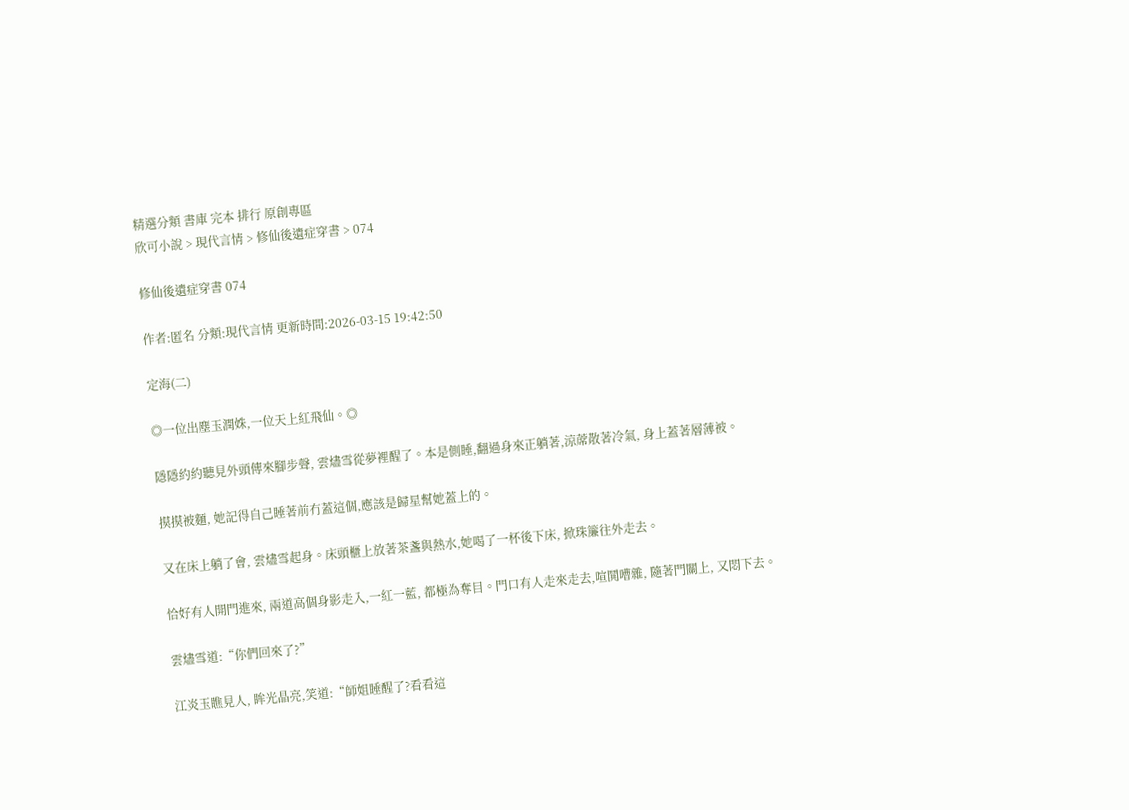精選分類 書庫 完本 排行 原創專區
欣可小說 > 現代言情 > 修仙後遺症穿書 > 074

修仙後遺症穿書 074

作者:匿名 分類:現代言情 更新時間:2026-03-15 19:42:50

定海(二)

◎一位出塵玉潤姝,一位天上紅飛仙。◎

隱隱約約聽見外頭傳來腳步聲, 雲燼雪從夢裡醒了。本是側睡,翻過身來正躺著,涼蓆散著冷氣, 身上蓋著層薄被。

摸摸被麵, 她記得自己睡著前冇蓋這個,應該是歸星幫她蓋上的。

又在床上躺了會, 雲燼雪起身。床頭櫃上放著茶盞與熱水,她喝了一杯後下床, 掀珠簾往外走去。

恰好有人開門進來, 兩道高個身影走入,一紅一藍, 都極為奪目。門口有人走來走去,喧鬨嘈雜, 隨著門關上, 又悶下去。

雲燼雪道:“你們回來了?”

江炎玉瞧見人, 眸光晶亮,笑道:“師姐睡醒了?看看這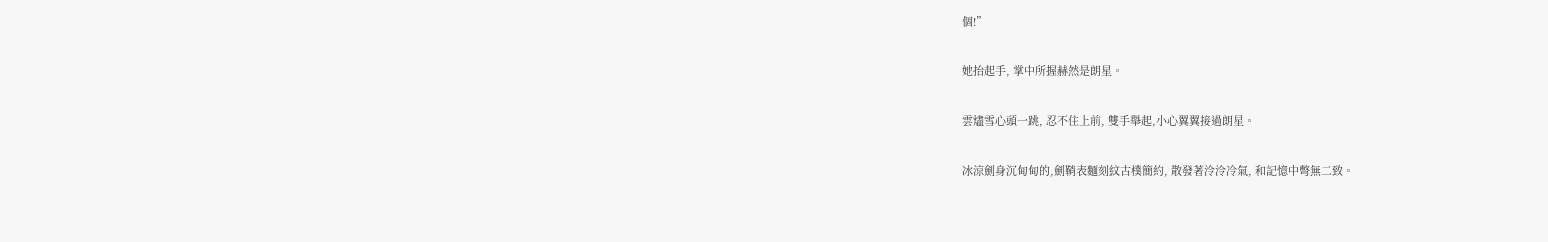個!”

她抬起手, 掌中所握赫然是朗星。

雲燼雪心頭一跳, 忍不住上前, 雙手舉起,小心翼翼接過朗星。

冰涼劍身沉甸甸的,劍鞘表麵刻紋古樸簡約, 散發著泠泠冷氣, 和記憶中彆無二致。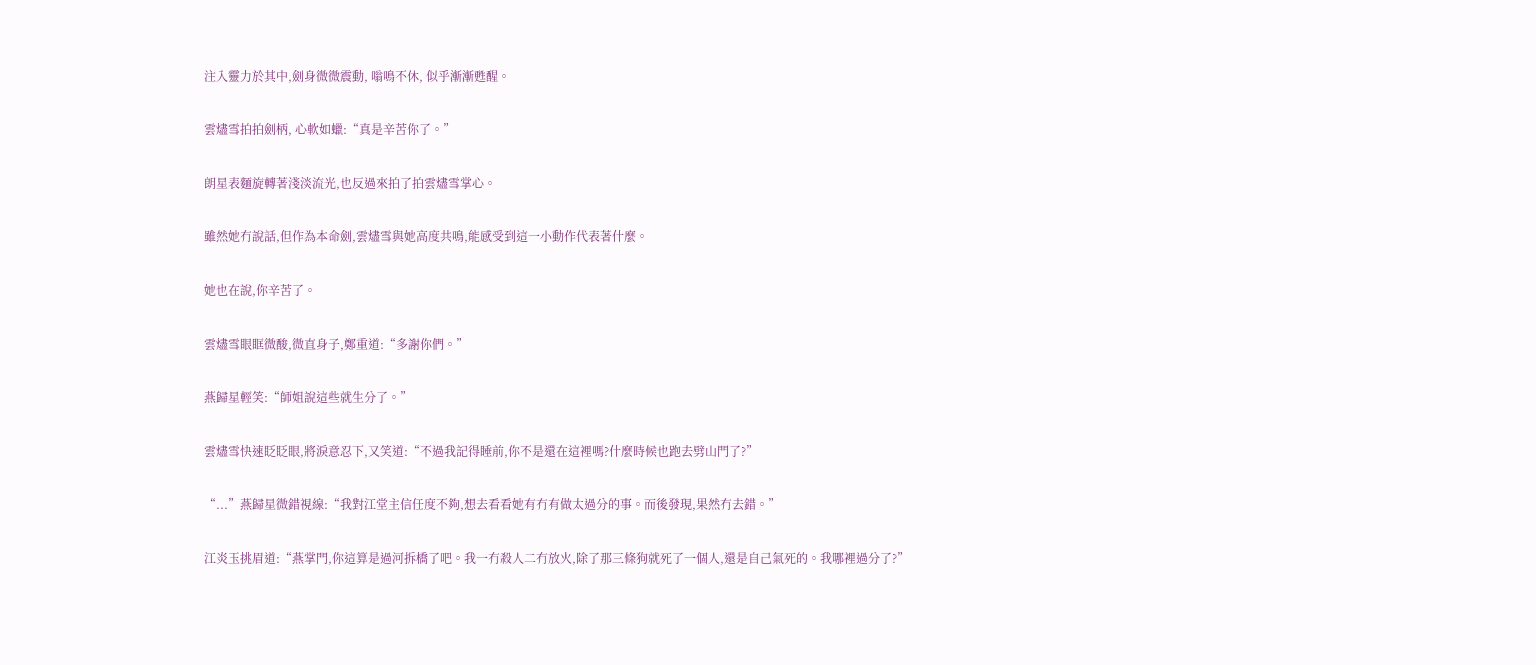注入靈力於其中,劍身微微震動, 嗡鳴不休, 似乎漸漸甦醒。

雲燼雪拍拍劍柄, 心軟如蠟:“真是辛苦你了。”

朗星表麵旋轉著淺淡流光,也反過來拍了拍雲燼雪掌心。

雖然她冇說話,但作為本命劍,雲燼雪與她高度共鳴,能感受到這一小動作代表著什麼。

她也在說,你辛苦了。

雲燼雪眼眶微酸,微直身子,鄭重道:“多謝你們。”

燕歸星輕笑:“師姐說這些就生分了。”

雲燼雪快速眨眨眼,將淚意忍下,又笑道:“不過我記得睡前,你不是還在這裡嗎?什麼時候也跑去劈山門了?”

“...”燕歸星微錯視線:“我對江堂主信任度不夠,想去看看她有冇有做太過分的事。而後發現,果然冇去錯。”

江炎玉挑眉道:“燕掌門,你這算是過河拆橋了吧。我一冇殺人二冇放火,除了那三條狗就死了一個人,還是自己氣死的。我哪裡過分了?”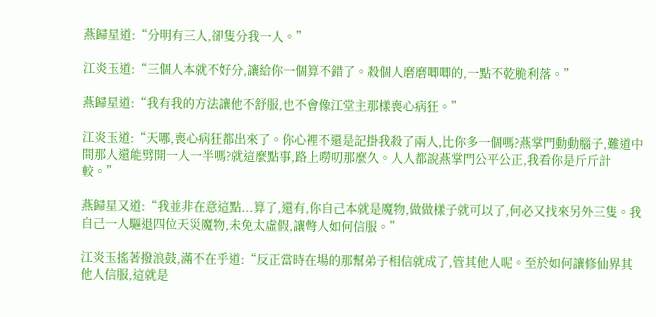燕歸星道:“分明有三人,卻隻分我一人。”

江炎玉道:“三個人本就不好分,讓給你一個算不錯了。殺個人磨磨唧唧的,一點不乾脆利落。”

燕歸星道:“我有我的方法讓他不舒服,也不會像江堂主那樣喪心病狂。”

江炎玉道:“天哪,喪心病狂都出來了。你心裡不還是記掛我殺了兩人,比你多一個嗎?燕掌門動動腦子,難道中間那人還能劈開一人一半嗎?就這麼點事,路上嘮叨那麼久。人人都說燕掌門公平公正,我看你是斤斤計較。”

燕歸星又道:“我並非在意這點...算了,還有,你自己本就是魔物,做做樣子就可以了,何必又找來另外三隻。我自己一人驅退四位天災魔物,未免太虛假,讓彆人如何信服。”

江炎玉搖著撥浪鼓,滿不在乎道:“反正當時在場的那幫弟子相信就成了,管其他人呢。至於如何讓修仙界其他人信服,這就是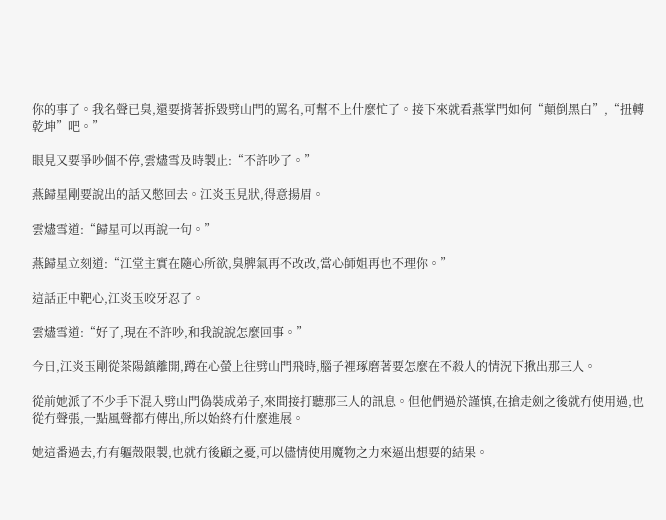你的事了。我名聲已臭,還要揹著拆毀劈山門的罵名,可幫不上什麼忙了。接下來就看燕掌門如何“顛倒黑白”,“扭轉乾坤”吧。”

眼見又要爭吵個不停,雲燼雪及時製止:“不許吵了。”

燕歸星剛要說出的話又憋回去。江炎玉見狀,得意揚眉。

雲燼雪道:“歸星可以再說一句。”

燕歸星立刻道:“江堂主實在隨心所欲,臭脾氣再不改改,當心師姐再也不理你。”

這話正中靶心,江炎玉咬牙忍了。

雲燼雪道:“好了,現在不許吵,和我說說怎麼回事。”

今日,江炎玉剛從茶陽鎮離開,蹲在心螢上往劈山門飛時,腦子裡琢磨著要怎麼在不殺人的情況下揪出那三人。

從前她派了不少手下混入劈山門偽裝成弟子,來間接打聽那三人的訊息。但他們過於謹慎,在搶走劍之後就冇使用過,也從冇聲張,一點風聲都冇傳出,所以始終冇什麼進展。

她這番過去,冇有軀殼限製,也就冇後顧之憂,可以儘情使用魔物之力來逼出想要的結果。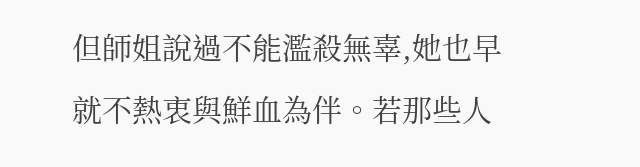但師姐說過不能濫殺無辜,她也早就不熱衷與鮮血為伴。若那些人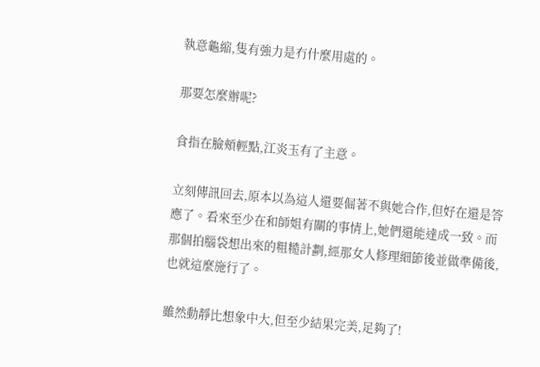執意龜縮,隻有強力是冇什麼用處的。

那要怎麼辦呢?

食指在臉頰輕點,江炎玉有了主意。

立刻傳訊回去,原本以為這人還要倔著不與她合作,但好在還是答應了。看來至少在和師姐有關的事情上,她們還能達成一致。而那個拍腦袋想出來的粗糙計劃,經那女人修理細節後並做準備後,也就這麼施行了。

雖然動靜比想象中大,但至少結果完美,足夠了!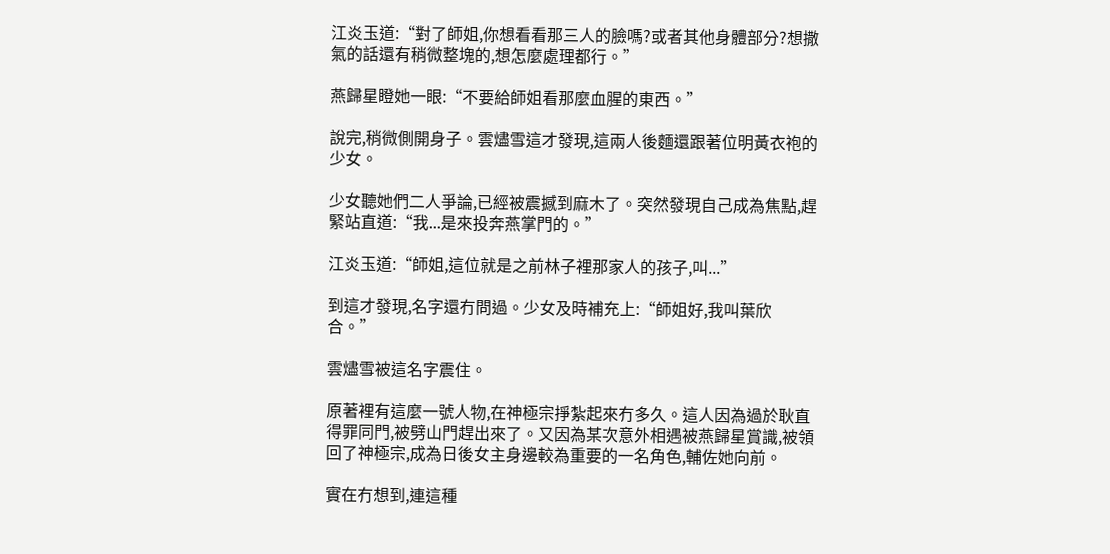江炎玉道:“對了師姐,你想看看那三人的臉嗎?或者其他身體部分?想撒氣的話還有稍微整塊的,想怎麼處理都行。”

燕歸星瞪她一眼:“不要給師姐看那麼血腥的東西。”

說完,稍微側開身子。雲燼雪這才發現,這兩人後麵還跟著位明黃衣袍的少女。

少女聽她們二人爭論,已經被震撼到麻木了。突然發現自己成為焦點,趕緊站直道:“我...是來投奔燕掌門的。”

江炎玉道:“師姐,這位就是之前林子裡那家人的孩子,叫...”

到這才發現,名字還冇問過。少女及時補充上:“師姐好,我叫葉欣合。”

雲燼雪被這名字震住。

原著裡有這麼一號人物,在神極宗掙紮起來冇多久。這人因為過於耿直得罪同門,被劈山門趕出來了。又因為某次意外相遇被燕歸星賞識,被領回了神極宗,成為日後女主身邊較為重要的一名角色,輔佐她向前。

實在冇想到,連這種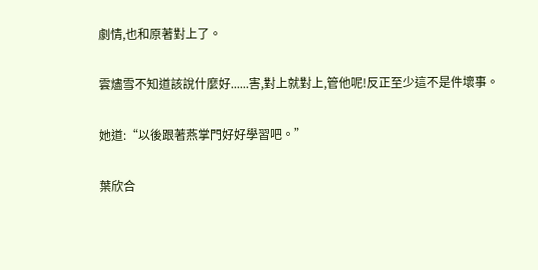劇情,也和原著對上了。

雲燼雪不知道該說什麼好......害,對上就對上,管他呢!反正至少這不是件壞事。

她道:“以後跟著燕掌門好好學習吧。”

葉欣合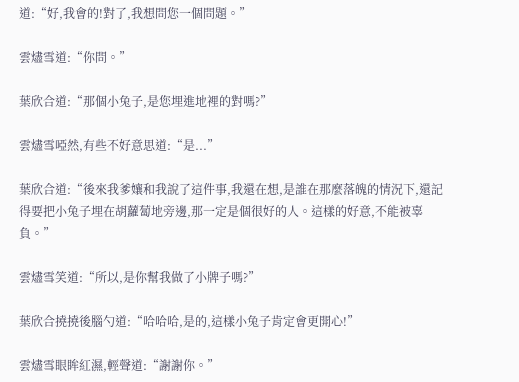道:“好,我會的!對了,我想問您一個問題。”

雲燼雪道:“你問。”

葉欣合道:“那個小兔子,是您埋進地裡的對嗎?”

雲燼雪啞然,有些不好意思道:“是...”

葉欣合道:“後來我爹孃和我說了這件事,我還在想,是誰在那麼落魄的情況下,還記得要把小兔子埋在胡蘿蔔地旁邊,那一定是個很好的人。這樣的好意,不能被辜負。”

雲燼雪笑道:“所以,是你幫我做了小牌子嗎?”

葉欣合撓撓後腦勺道:“哈哈哈,是的,這樣小兔子肯定會更開心!”

雲燼雪眼眸紅濕,輕聲道:“謝謝你。”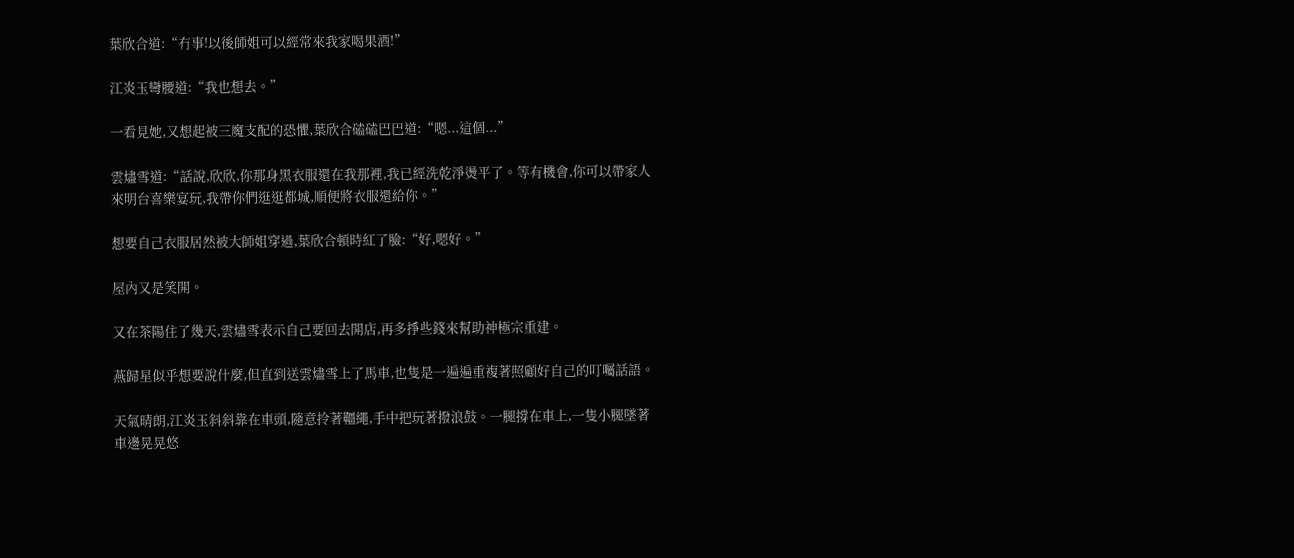葉欣合道:“冇事!以後師姐可以經常來我家喝果酒!”

江炎玉彎腰道:“我也想去。”

一看見她,又想起被三魔支配的恐懼,葉欣合磕磕巴巴道:“嗯...這個...”

雲燼雪道:“話說,欣欣,你那身黑衣服還在我那裡,我已經洗乾淨燙平了。等有機會,你可以帶家人來明台喜樂宴玩,我帶你們逛逛都城,順便將衣服還給你。”

想要自己衣服居然被大師姐穿過,葉欣合頓時紅了臉:“好,嗯好。”

屋內又是笑開。

又在茶陽住了幾天,雲燼雪表示自己要回去開店,再多掙些錢來幫助神極宗重建。

燕歸星似乎想要說什麼,但直到送雲燼雪上了馬車,也隻是一遍遍重複著照顧好自己的叮囑話語。

天氣晴朗,江炎玉斜斜靠在車頭,隨意拎著韁繩,手中把玩著撥浪鼓。一腿撐在車上,一隻小腿墜著車邊晃晃悠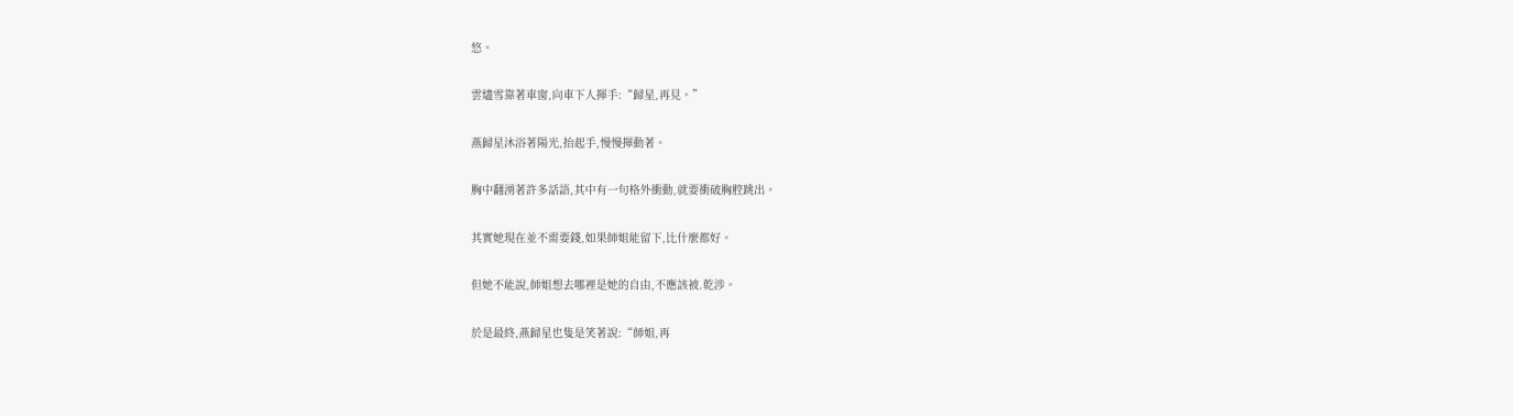悠。

雲燼雪靠著車窗,向車下人揮手:“歸星,再見。”

燕歸星沐浴著陽光,抬起手,慢慢揮動著。

胸中翻湧著許多話語,其中有一句格外衝動,就要衝破胸腔跳出。

其實她現在並不需要錢,如果師姐能留下,比什麼都好。

但她不能說,師姐想去哪裡是她的自由,不應該被.乾涉。

於是最終,燕歸星也隻是笑著說:“師姐,再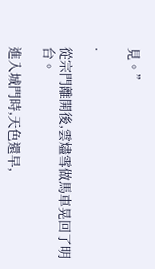見。”

.

從宗門離開後,雲燼雪做馬車晃回了明台。

進入城門時,天色還早,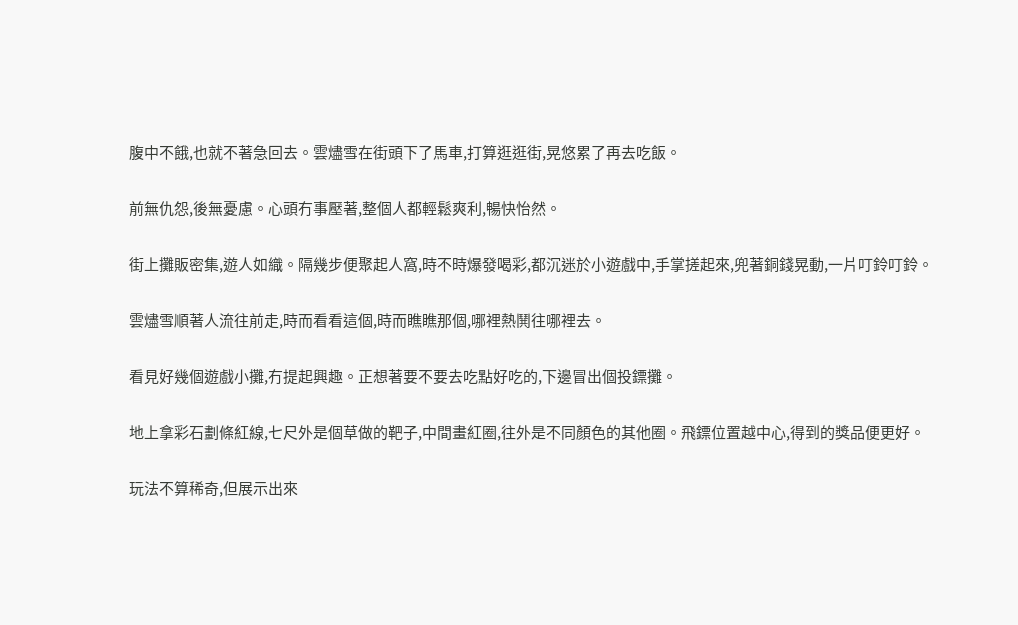腹中不餓,也就不著急回去。雲燼雪在街頭下了馬車,打算逛逛街,晃悠累了再去吃飯。

前無仇怨,後無憂慮。心頭冇事壓著,整個人都輕鬆爽利,暢快怡然。

街上攤販密集,遊人如織。隔幾步便聚起人窩,時不時爆發喝彩,都沉迷於小遊戲中,手掌搓起來,兜著銅錢晃動,一片叮鈴叮鈴。

雲燼雪順著人流往前走,時而看看這個,時而瞧瞧那個,哪裡熱鬨往哪裡去。

看見好幾個遊戲小攤,冇提起興趣。正想著要不要去吃點好吃的,下邊冒出個投鏢攤。

地上拿彩石劃條紅線,七尺外是個草做的靶子,中間畫紅圈,往外是不同顏色的其他圈。飛鏢位置越中心,得到的獎品便更好。

玩法不算稀奇,但展示出來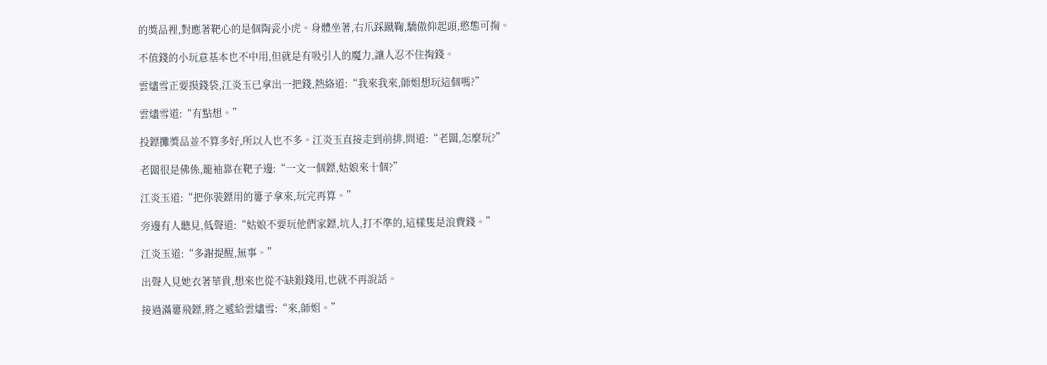的獎品裡,對應著靶心的是個陶瓷小虎。身體坐著,右爪踩蹴鞠,驕傲仰起頭,憨態可掬。

不值錢的小玩意基本也不中用,但就是有吸引人的魔力,讓人忍不住掏錢。

雲燼雪正要摸錢袋,江炎玉已拿出一把錢,熱絡道:“我來我來,師姐想玩這個嗎?”

雲燼雪道:“有點想。”

投鏢攤獎品並不算多好,所以人也不多。江炎玉直接走到前排,問道:“老闆,怎麼玩?”

老闆很是佛係,籠袖靠在靶子邊:“一文一個鏢,姑娘來十個?”

江炎玉道:“把你裝鏢用的簍子拿來,玩完再算。”

旁邊有人聽見,低聲道:“姑娘不要玩他們家鏢,坑人,打不準的,這樣隻是浪費錢。”

江炎玉道:“多謝提醒,無事。”

出聲人見她衣著華貴,想來也從不缺銀錢用,也就不再說話。

接過滿簍飛鏢,將之遞給雲燼雪:“來,師姐。”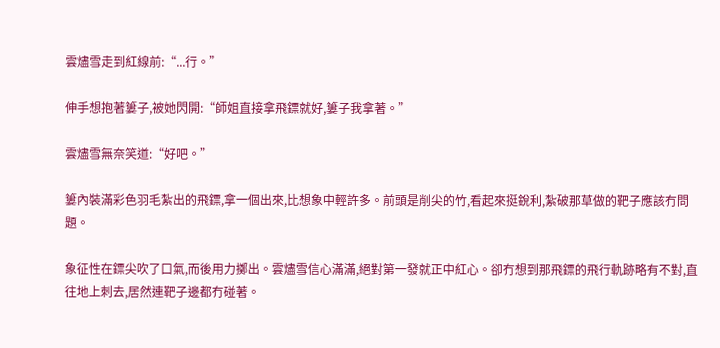雲燼雪走到紅線前:“...行。”

伸手想抱著簍子,被她閃開:“師姐直接拿飛鏢就好,簍子我拿著。”

雲燼雪無奈笑道:“好吧。”

簍內裝滿彩色羽毛紮出的飛鏢,拿一個出來,比想象中輕許多。前頭是削尖的竹,看起來挺銳利,紮破那草做的靶子應該冇問題。

象征性在鏢尖吹了口氣,而後用力擲出。雲燼雪信心滿滿,絕對第一發就正中紅心。卻冇想到那飛鏢的飛行軌跡略有不對,直往地上刺去,居然連靶子邊都冇碰著。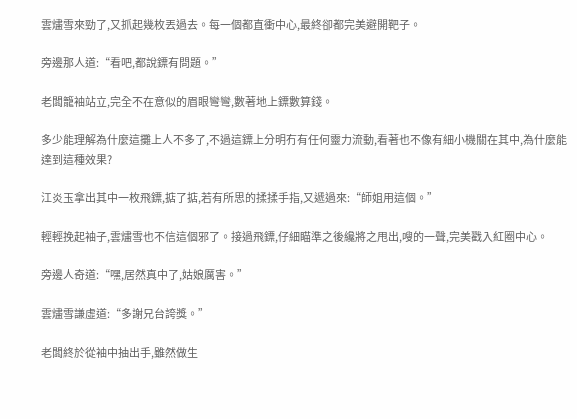雲燼雪來勁了,又抓起幾枚丟過去。每一個都直衝中心,最終卻都完美避開靶子。

旁邊那人道:“看吧,都說鏢有問題。”

老闆籠袖站立,完全不在意似的眉眼彎彎,數著地上鏢數算錢。

多少能理解為什麼這攤上人不多了,不過這鏢上分明冇有任何靈力流動,看著也不像有細小機關在其中,為什麼能達到這種效果?

江炎玉拿出其中一枚飛鏢,掂了掂,若有所思的揉揉手指,又遞過來:“師姐用這個。”

輕輕挽起袖子,雲燼雪也不信這個邪了。接過飛鏢,仔細瞄準之後纔將之甩出,嗖的一聲,完美戳入紅圈中心。

旁邊人奇道:“嘿,居然真中了,姑娘厲害。”

雲燼雪謙虛道:“多謝兄台誇獎。”

老闆終於從袖中抽出手,雖然做生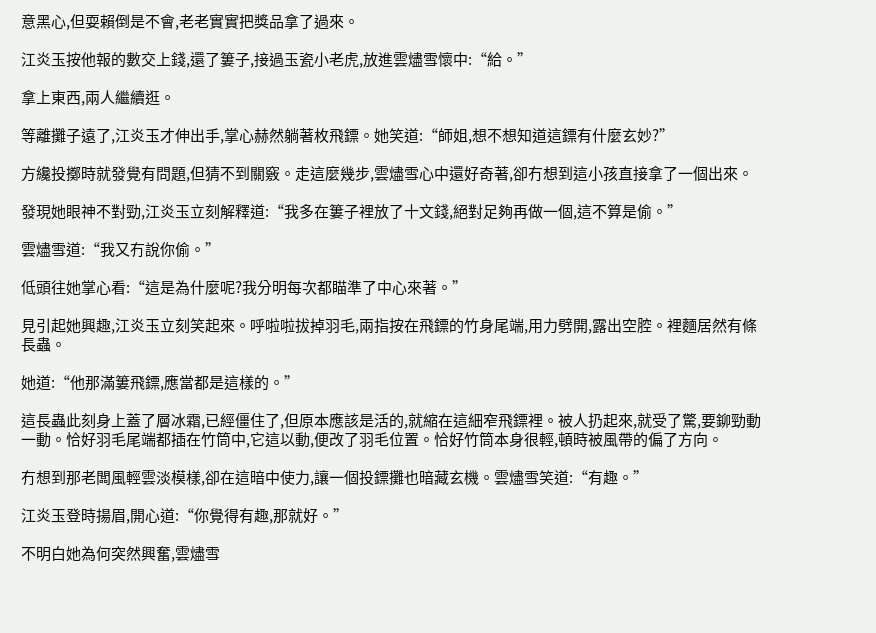意黑心,但耍賴倒是不會,老老實實把獎品拿了過來。

江炎玉按他報的數交上錢,還了簍子,接過玉瓷小老虎,放進雲燼雪懷中:“給。”

拿上東西,兩人繼續逛。

等離攤子遠了,江炎玉才伸出手,掌心赫然躺著枚飛鏢。她笑道:“師姐,想不想知道這鏢有什麼玄妙?”

方纔投擲時就發覺有問題,但猜不到關竅。走這麼幾步,雲燼雪心中還好奇著,卻冇想到這小孩直接拿了一個出來。

發現她眼神不對勁,江炎玉立刻解釋道:“我多在簍子裡放了十文錢,絕對足夠再做一個,這不算是偷。”

雲燼雪道:“我又冇說你偷。”

低頭往她掌心看:“這是為什麼呢?我分明每次都瞄準了中心來著。”

見引起她興趣,江炎玉立刻笑起來。呼啦啦拔掉羽毛,兩指按在飛鏢的竹身尾端,用力劈開,露出空腔。裡麵居然有條長蟲。

她道:“他那滿簍飛鏢,應當都是這樣的。”

這長蟲此刻身上蓋了層冰霜,已經僵住了,但原本應該是活的,就縮在這細窄飛鏢裡。被人扔起來,就受了驚,要鉚勁動一動。恰好羽毛尾端都插在竹筒中,它這以動,便改了羽毛位置。恰好竹筒本身很輕,頓時被風帶的偏了方向。

冇想到那老闆風輕雲淡模樣,卻在這暗中使力,讓一個投鏢攤也暗藏玄機。雲燼雪笑道:“有趣。”

江炎玉登時揚眉,開心道:“你覺得有趣,那就好。”

不明白她為何突然興奮,雲燼雪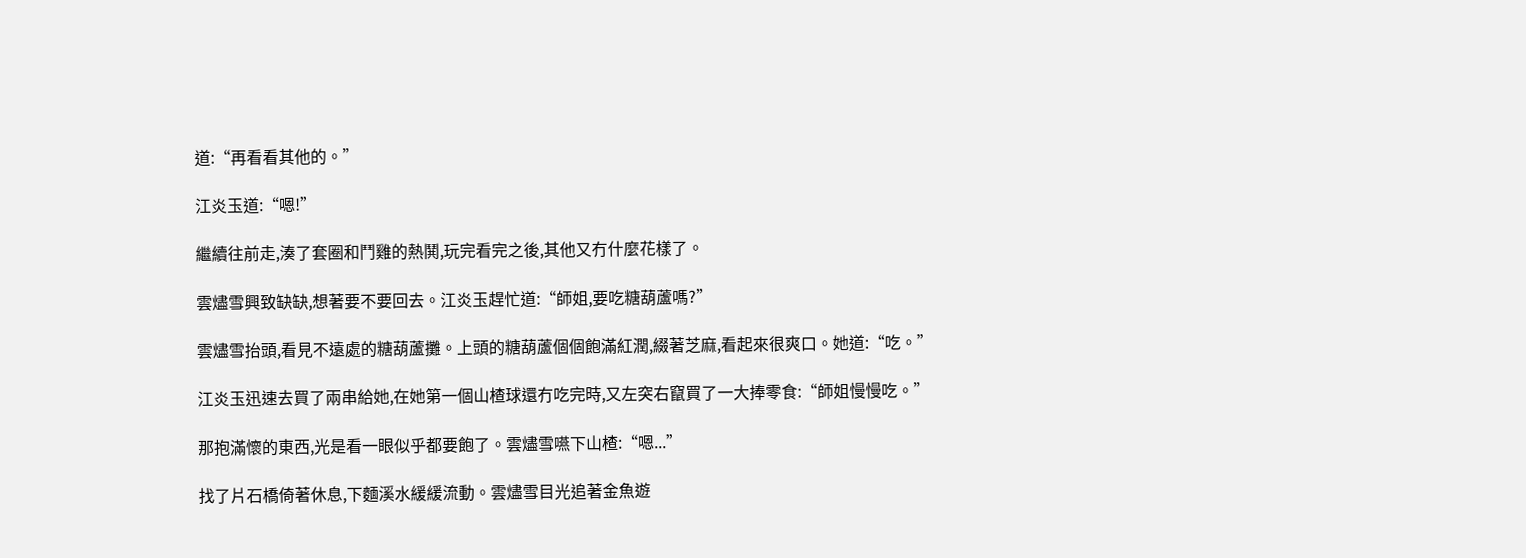道:“再看看其他的。”

江炎玉道:“嗯!”

繼續往前走,湊了套圈和鬥雞的熱鬨,玩完看完之後,其他又冇什麼花樣了。

雲燼雪興致缺缺,想著要不要回去。江炎玉趕忙道:“師姐,要吃糖葫蘆嗎?”

雲燼雪抬頭,看見不遠處的糖葫蘆攤。上頭的糖葫蘆個個飽滿紅潤,綴著芝麻,看起來很爽口。她道:“吃。”

江炎玉迅速去買了兩串給她,在她第一個山楂球還冇吃完時,又左突右竄買了一大捧零食:“師姐慢慢吃。”

那抱滿懷的東西,光是看一眼似乎都要飽了。雲燼雪嚥下山楂:“嗯...”

找了片石橋倚著休息,下麵溪水緩緩流動。雲燼雪目光追著金魚遊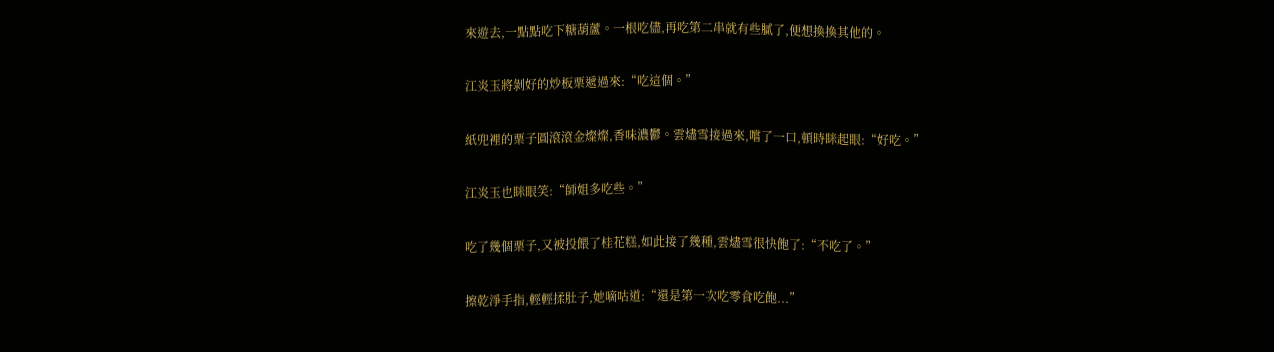來遊去,一點點吃下糖葫蘆。一根吃儘,再吃第二串就有些膩了,便想換換其他的。

江炎玉將剝好的炒板栗遞過來:“吃這個。”

紙兜裡的栗子圓滾滾金燦燦,香味濃鬱。雲燼雪接過來,嚐了一口,頓時眯起眼:“好吃。”

江炎玉也眯眼笑:“師姐多吃些。”

吃了幾個栗子,又被投餵了桂花糕,如此接了幾種,雲燼雪很快飽了:“不吃了。”

擦乾淨手指,輕輕揉肚子,她嘀咕道:“還是第一次吃零食吃飽...”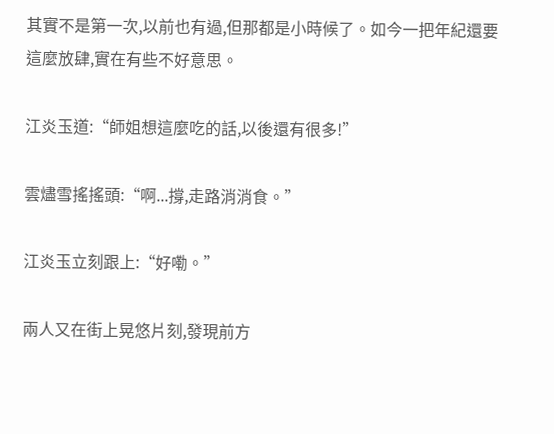其實不是第一次,以前也有過,但那都是小時候了。如今一把年紀還要這麼放肆,實在有些不好意思。

江炎玉道:“師姐想這麼吃的話,以後還有很多!”

雲燼雪搖搖頭:“啊...撐,走路消消食。”

江炎玉立刻跟上:“好嘞。”

兩人又在街上晃悠片刻,發現前方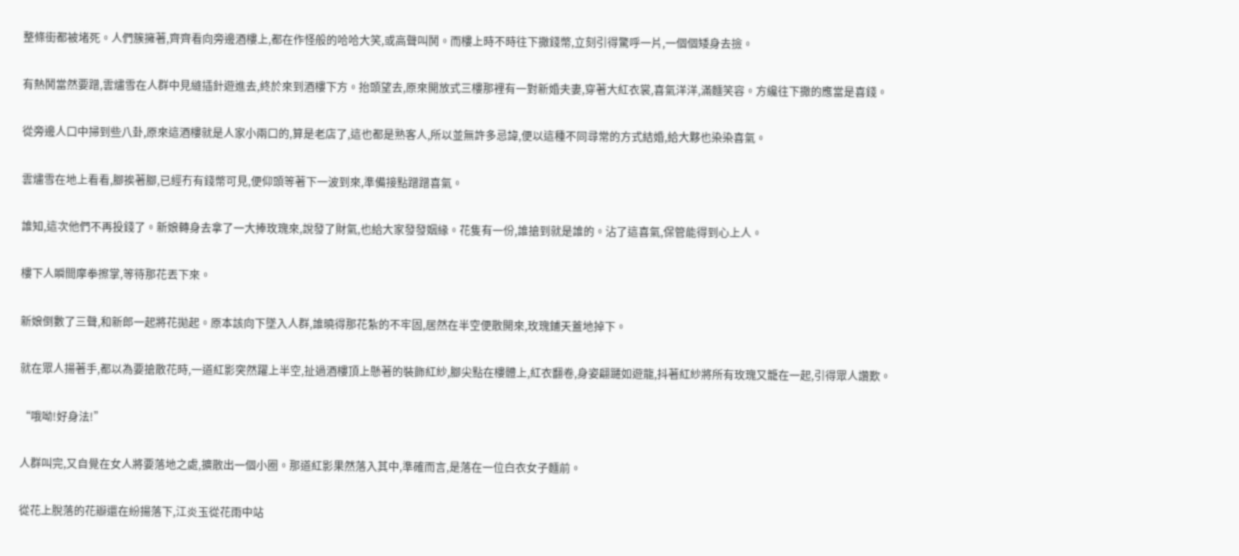整條街都被堵死。人們簇擁著,齊齊看向旁邊酒樓上,都在作怪般的哈哈大笑,或高聲叫鬨。而樓上時不時往下撒錢幣,立刻引得驚呼一片,一個個矮身去撿。

有熱鬨當然要蹭,雲燼雪在人群中見縫插針遊進去,終於來到酒樓下方。抬頭望去,原來開放式三樓那裡有一對新婚夫妻,穿著大紅衣裳,喜氣洋洋,滿麵笑容。方纔往下撒的應當是喜錢。

從旁邊人口中掃到些八卦,原來這酒樓就是人家小兩口的,算是老店了,這也都是熟客人,所以並無許多忌諱,便以這種不同尋常的方式結婚,給大夥也染染喜氣。

雲燼雪在地上看看,腳挨著腳,已經冇有錢幣可見,便仰頭等著下一波到來,準備接點蹭蹭喜氣。

誰知,這次他們不再投錢了。新娘轉身去拿了一大捧玫瑰來,說發了財氣,也給大家發發姻緣。花隻有一份,誰搶到就是誰的。沾了這喜氣,保管能得到心上人。

樓下人瞬間摩拳擦掌,等待那花丟下來。

新娘倒數了三聲,和新郎一起將花拋起。原本該向下墜入人群,誰曉得那花紮的不牢固,居然在半空便散開來,玫瑰鋪天蓋地掉下。

就在眾人揚著手,都以為要搶散花時,一道紅影突然躍上半空,扯過酒樓頂上懸著的裝飾紅紗,腳尖點在樓體上,紅衣翻卷,身姿翩躚如遊龍,抖著紅紗將所有玫瑰又籠在一起,引得眾人讚歎。

“哦呦!好身法!”

人群叫完,又自覺在女人將要落地之處,擴散出一個小圈。那道紅影果然落入其中,準確而言,是落在一位白衣女子麵前。

從花上脫落的花瓣還在紛揚落下,江炎玉從花雨中站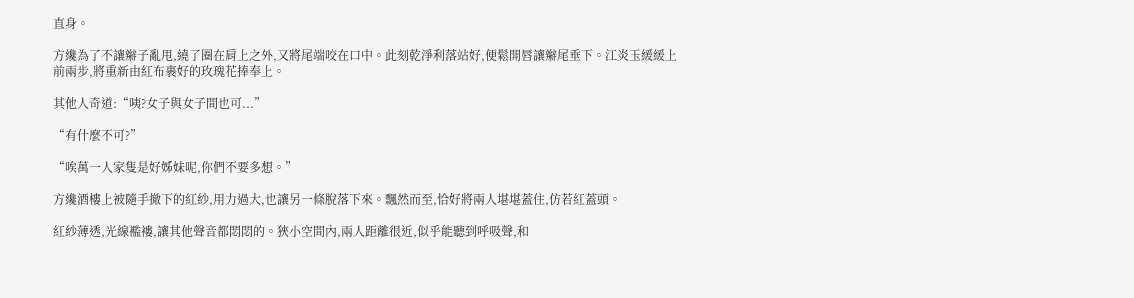直身。

方纔為了不讓辮子亂甩,繞了圈在肩上之外,又將尾端咬在口中。此刻乾淨利落站好,便鬆開唇讓辮尾垂下。江炎玉緩緩上前兩步,將重新由紅布裹好的玫瑰花捧奉上。

其他人奇道:“咦?女子與女子間也可...”

“有什麼不可?”

“唉萬一人家隻是好姊妹呢,你們不要多想。”

方纔酒樓上被隨手撤下的紅紗,用力過大,也讓另一條脫落下來。飄然而至,恰好將兩人堪堪蓋住,仿若紅蓋頭。

紅紗薄透,光線襤褸,讓其他聲音都悶悶的。狹小空間內,兩人距離很近,似乎能聽到呼吸聲,和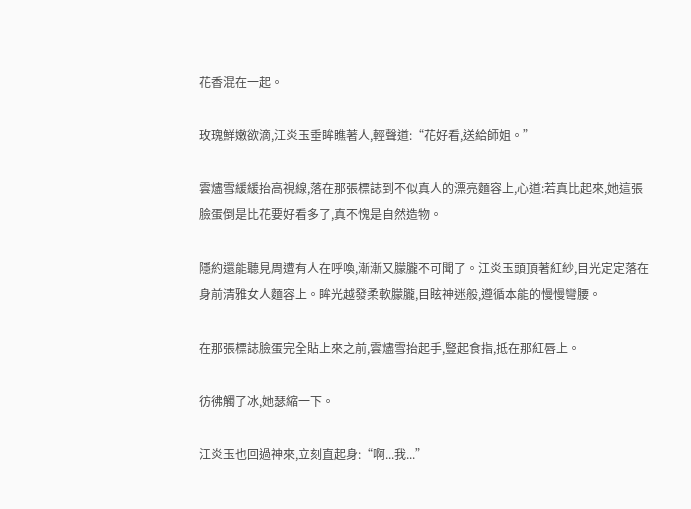花香混在一起。

玫瑰鮮嫩欲滴,江炎玉垂眸瞧著人,輕聲道:“花好看,送給師姐。”

雲燼雪緩緩抬高視線,落在那張標誌到不似真人的漂亮麵容上,心道:若真比起來,她這張臉蛋倒是比花要好看多了,真不愧是自然造物。

隱約還能聽見周遭有人在呼喚,漸漸又朦朧不可聞了。江炎玉頭頂著紅紗,目光定定落在身前清雅女人麵容上。眸光越發柔軟朦朧,目眩神迷般,遵循本能的慢慢彎腰。

在那張標誌臉蛋完全貼上來之前,雲燼雪抬起手,豎起食指,抵在那紅唇上。

彷彿觸了冰,她瑟縮一下。

江炎玉也回過神來,立刻直起身:“啊...我...”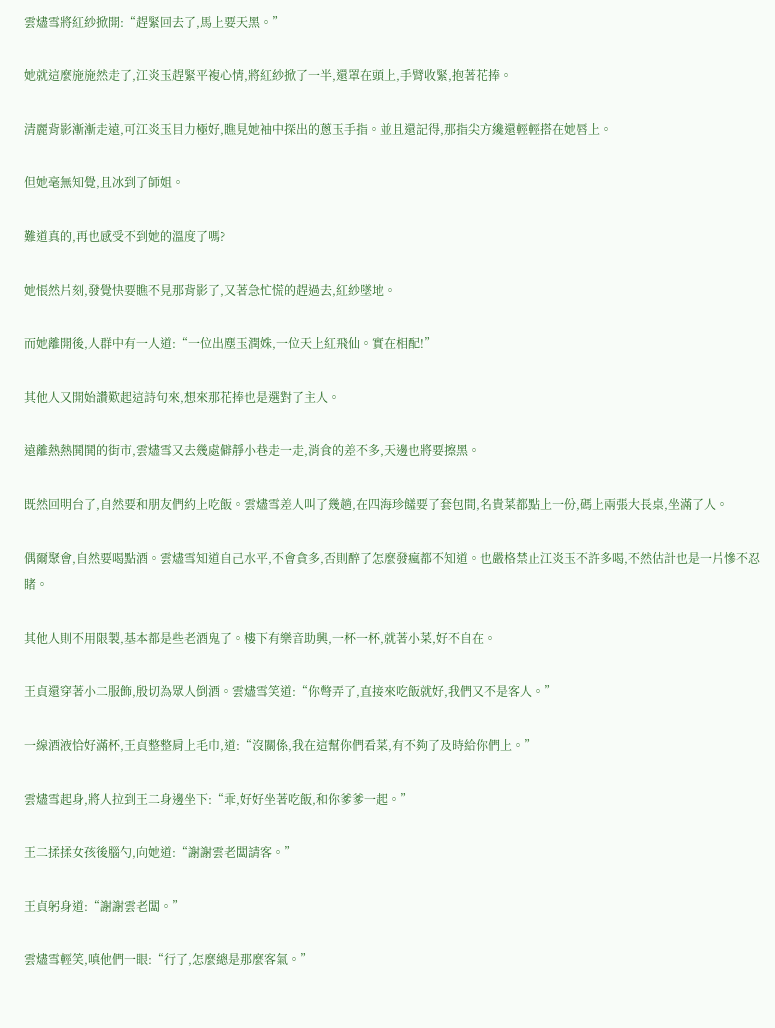雲燼雪將紅紗掀開:“趕緊回去了,馬上要天黑。”

她就這麼施施然走了,江炎玉趕緊平複心情,將紅紗掀了一半,還罩在頭上,手臂收緊,抱著花捧。

清麗背影漸漸走遠,可江炎玉目力極好,瞧見她袖中探出的蔥玉手指。並且還記得,那指尖方纔還輕輕搭在她唇上。

但她毫無知覺,且冰到了師姐。

難道真的,再也感受不到她的溫度了嗎?

她悵然片刻,發覺快要瞧不見那背影了,又著急忙慌的趕過去,紅紗墜地。

而她離開後,人群中有一人道:“一位出塵玉潤姝,一位天上紅飛仙。實在相配!”

其他人又開始讚歎起這詩句來,想來那花捧也是選對了主人。

遠離熱熱鬨鬨的街市,雲燼雪又去幾處僻靜小巷走一走,消食的差不多,天邊也將要擦黑。

既然回明台了,自然要和朋友們約上吃飯。雲燼雪差人叫了幾趟,在四海珍饈要了套包間,名貴菜都點上一份,碼上兩張大長桌,坐滿了人。

偶爾聚會,自然要喝點酒。雲燼雪知道自己水平,不會貪多,否則醉了怎麼發瘋都不知道。也嚴格禁止江炎玉不許多喝,不然估計也是一片慘不忍睹。

其他人則不用限製,基本都是些老酒鬼了。樓下有樂音助興,一杯一杯,就著小菜,好不自在。

王貞還穿著小二服飾,殷切為眾人倒酒。雲燼雪笑道:“你彆弄了,直接來吃飯就好,我們又不是客人。”

一線酒液恰好滿杯,王貞整整肩上毛巾,道:“沒關係,我在這幫你們看菜,有不夠了及時給你們上。”

雲燼雪起身,將人拉到王二身邊坐下:“乖,好好坐著吃飯,和你爹爹一起。”

王二揉揉女孩後腦勺,向她道:“謝謝雲老闆請客。”

王貞躬身道:“謝謝雲老闆。”

雲燼雪輕笑,嗔他們一眼:“行了,怎麼總是那麼客氣。”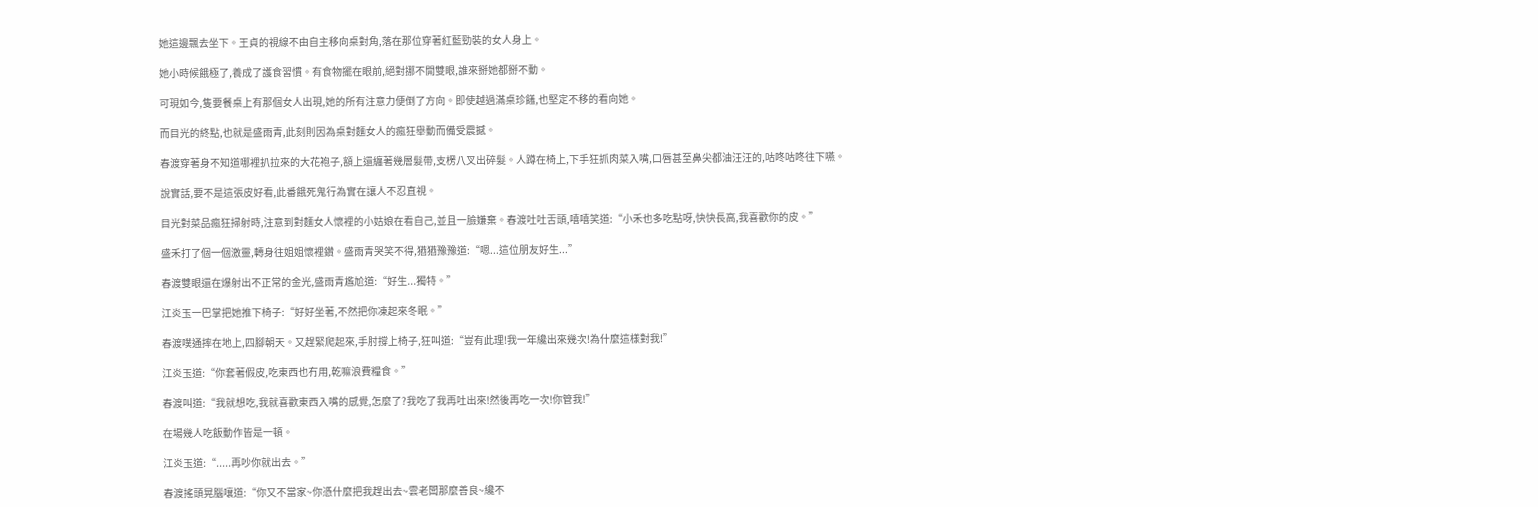她這邊飄去坐下。王貞的視線不由自主移向桌對角,落在那位穿著紅藍勁裝的女人身上。

她小時候餓極了,養成了護食習慣。有食物擺在眼前,絕對挪不開雙眼,誰來掰她都掰不動。

可現如今,隻要餐桌上有那個女人出現,她的所有注意力便倒了方向。即使越過滿桌珍饈,也堅定不移的看向她。

而目光的終點,也就是盛雨青,此刻則因為桌對麵女人的瘋狂舉動而備受震撼。

春渡穿著身不知道哪裡扒拉來的大花袍子,額上還纏著幾層髮帶,支楞八叉出碎髮。人蹲在椅上,下手狂抓肉菜入嘴,口唇甚至鼻尖都油汪汪的,咕咚咕咚往下嚥。

說實話,要不是這張皮好看,此番餓死鬼行為實在讓人不忍直視。

目光對菜品瘋狂掃射時,注意到對麵女人懷裡的小姑娘在看自己,並且一臉嫌棄。春渡吐吐舌頭,嘻嘻笑道:“小禾也多吃點呀,快快長高,我喜歡你的皮。”

盛禾打了個一個激靈,轉身往姐姐懷裡鑽。盛雨青哭笑不得,猶猶豫豫道:“嗯...這位朋友好生...”

春渡雙眼還在爆射出不正常的金光,盛雨青尷尬道:“好生...獨特。”

江炎玉一巴掌把她推下椅子:“好好坐著,不然把你凍起來冬眠。”

春渡噗通摔在地上,四腳朝天。又趕緊爬起來,手肘撐上椅子,狂叫道:“豈有此理!我一年纔出來幾次!為什麼這樣對我!”

江炎玉道:“你套著假皮,吃東西也冇用,乾嘛浪費糧食。”

春渡叫道:“我就想吃,我就喜歡東西入嘴的感覺,怎麼了?我吃了我再吐出來!然後再吃一次!你管我!”

在場幾人吃飯動作皆是一頓。

江炎玉道:“.....再吵你就出去。”

春渡搖頭晃腦嚷道:“你又不當家~你憑什麼把我趕出去~雲老闆那麼善良~纔不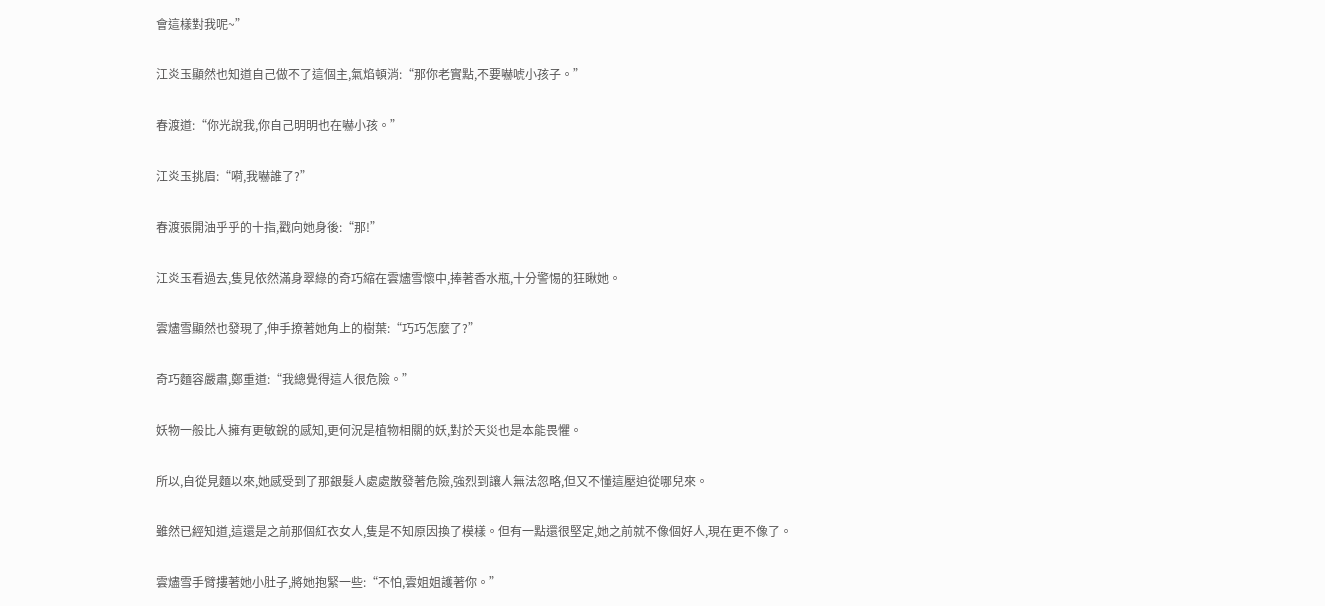會這樣對我呢~”

江炎玉顯然也知道自己做不了這個主,氣焰頓消:“那你老實點,不要嚇唬小孩子。”

春渡道:“你光說我,你自己明明也在嚇小孩。”

江炎玉挑眉:“嗬,我嚇誰了?”

春渡張開油乎乎的十指,戳向她身後:“那!”

江炎玉看過去,隻見依然滿身翠綠的奇巧縮在雲燼雪懷中,捧著香水瓶,十分警惕的狂瞅她。

雲燼雪顯然也發現了,伸手撩著她角上的樹葉:“巧巧怎麼了?”

奇巧麵容嚴肅,鄭重道:“我總覺得這人很危險。”

妖物一般比人擁有更敏銳的感知,更何況是植物相關的妖,對於天災也是本能畏懼。

所以,自從見麵以來,她感受到了那銀髮人處處散發著危險,強烈到讓人無法忽略,但又不懂這壓迫從哪兒來。

雖然已經知道,這還是之前那個紅衣女人,隻是不知原因換了模樣。但有一點還很堅定,她之前就不像個好人,現在更不像了。

雲燼雪手臂摟著她小肚子,將她抱緊一些:“不怕,雲姐姐護著你。”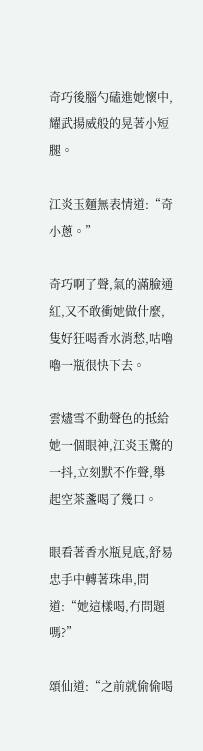奇巧後腦勺磕進她懷中,耀武揚威般的晃著小短腿。

江炎玉麵無表情道:“奇小蔥。”

奇巧啊了聲,氣的滿臉通紅,又不敢衝她做什麼,隻好狂喝香水消愁,咕嚕嚕一瓶很快下去。

雲燼雪不動聲色的抵給她一個眼神,江炎玉驚的一抖,立刻默不作聲,舉起空茶盞喝了幾口。

眼看著香水瓶見底,舒易忠手中轉著珠串,問道:“她這樣喝,冇問題嗎?”

頌仙道:“之前就偷偷喝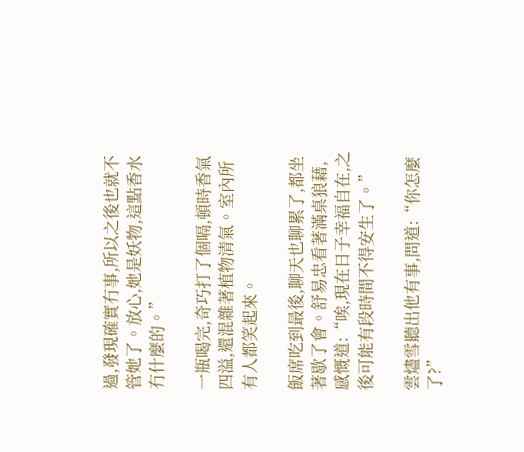過,發現確實冇事,所以之後也就不管她了。放心,她是妖物,這點香水冇什麼的。”

一瓶喝完,奇巧打了個嗝,頓時香氣四溢,還混雜著植物清氣。室內所有人都笑起來。

飯席吃到最後,聊天也聊累了,都坐著歇了會。舒易忠看著滿桌狼藉,感慨道:“唉,現在日子幸福自在,之後可能有段時間不得安生了。”

雲燼雪聽出他有事,問道:“你怎麼了?”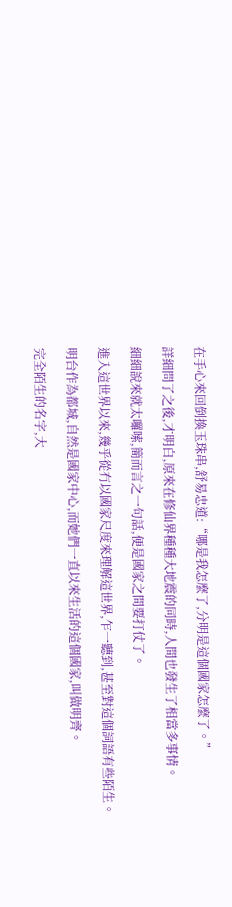在手心來回倒換玉珠串,舒易忠道:“哪是我怎麼了,分明是這個國家怎麼了。”

詳細問了之後,才明白,原來在修仙界種種大地震的同時,人間也發生了相當多事情。

細細說來就太囉嗦,簡而言之一句話,便是國家之間要打仗了。

進入這世界以來,幾乎從冇以國家尺度來理解這世界,乍一聽到,甚至對這個詞語有些陌生。

明台作為都城,自然是國家中心,而她們一直以來生活的這個國家,叫做明齊。

完全陌生的名字,大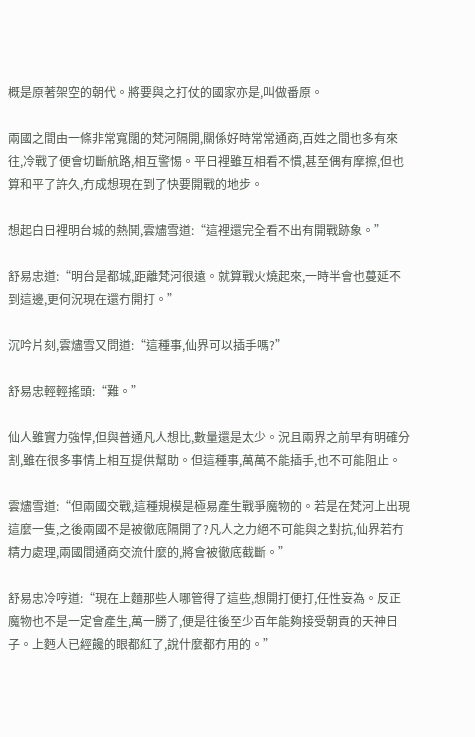概是原著架空的朝代。將要與之打仗的國家亦是,叫做番原。

兩國之間由一條非常寬闊的梵河隔開,關係好時常常通商,百姓之間也多有來往,冷戰了便會切斷航路,相互警惕。平日裡雖互相看不慣,甚至偶有摩擦,但也算和平了許久,冇成想現在到了快要開戰的地步。

想起白日裡明台城的熱鬨,雲燼雪道:“這裡還完全看不出有開戰跡象。”

舒易忠道:“明台是都城,距離梵河很遠。就算戰火燒起來,一時半會也蔓延不到這邊,更何況現在還冇開打。”

沉吟片刻,雲燼雪又問道:“這種事,仙界可以插手嗎?”

舒易忠輕輕搖頭:“難。”

仙人雖實力強悍,但與普通凡人想比,數量還是太少。況且兩界之前早有明確分割,雖在很多事情上相互提供幫助。但這種事,萬萬不能插手,也不可能阻止。

雲燼雪道:“但兩國交戰,這種規模是極易產生戰爭魔物的。若是在梵河上出現這麼一隻,之後兩國不是被徹底隔開了?凡人之力絕不可能與之對抗,仙界若冇精力處理,兩國間通商交流什麼的,將會被徹底截斷。”

舒易忠冷哼道:“現在上麵那些人哪管得了這些,想開打便打,任性妄為。反正魔物也不是一定會產生,萬一勝了,便是往後至少百年能夠接受朝貢的天神日子。上麪人已經饞的眼都紅了,說什麼都冇用的。”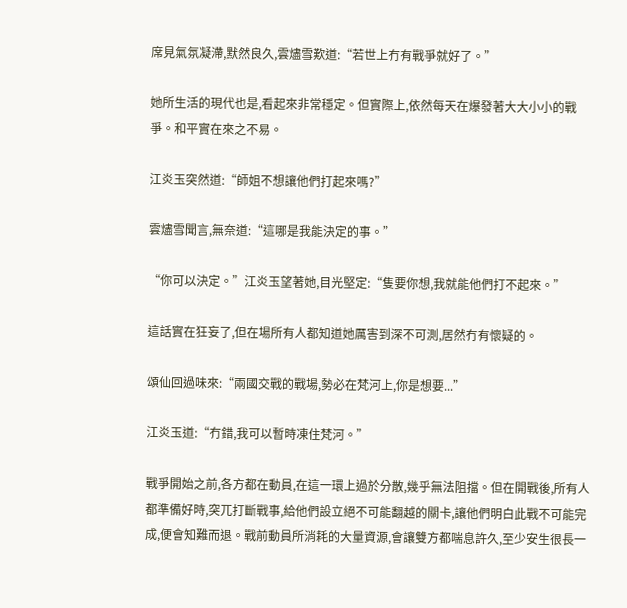席見氣氛凝滯,默然良久,雲燼雪歎道:“若世上冇有戰爭就好了。”

她所生活的現代也是,看起來非常穩定。但實際上,依然每天在爆發著大大小小的戰爭。和平實在來之不易。

江炎玉突然道:“師姐不想讓他們打起來嗎?”

雲燼雪聞言,無奈道:“這哪是我能決定的事。”

“你可以決定。”江炎玉望著她,目光堅定:“隻要你想,我就能他們打不起來。”

這話實在狂妄了,但在場所有人都知道她厲害到深不可測,居然冇有懷疑的。

頌仙回過味來:“兩國交戰的戰場,勢必在梵河上,你是想要...”

江炎玉道:“冇錯,我可以暫時凍住梵河。”

戰爭開始之前,各方都在動員,在這一環上過於分散,幾乎無法阻擋。但在開戰後,所有人都準備好時,突兀打斷戰事,給他們設立絕不可能翻越的關卡,讓他們明白此戰不可能完成,便會知難而退。戰前動員所消耗的大量資源,會讓雙方都喘息許久,至少安生很長一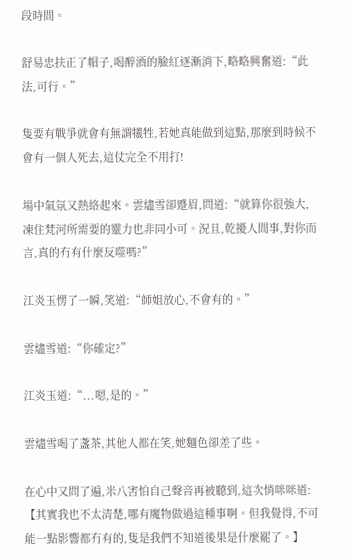段時間。

舒易忠扶正了帽子,喝醉酒的臉紅逐漸消下,略略興奮道:“此法,可行。”

隻要有戰爭就會有無謂犧牲,若她真能做到這點,那麼到時候不會有一個人死去,這仗完全不用打!

場中氣氛又熱絡起來。雲燼雪卻蹙眉,問道:“就算你很強大,凍住梵河所需要的靈力也非同小可。況且,乾擾人間事,對你而言,真的冇有什麼反噬嗎?”

江炎玉愣了一瞬,笑道:“師姐放心,不會有的。”

雲燼雪道:“你確定?”

江炎玉道:“...嗯,是的。”

雲燼雪喝了盞茶,其他人都在笑,她麵色卻差了些。

在心中又問了遍,米八害怕自己聲音再被聽到,這次悄咪咪道:【其實我也不太清楚,哪有魔物做過這種事啊。但我覺得,不可能一點影響都冇有的,隻是我們不知道後果是什麼罷了。】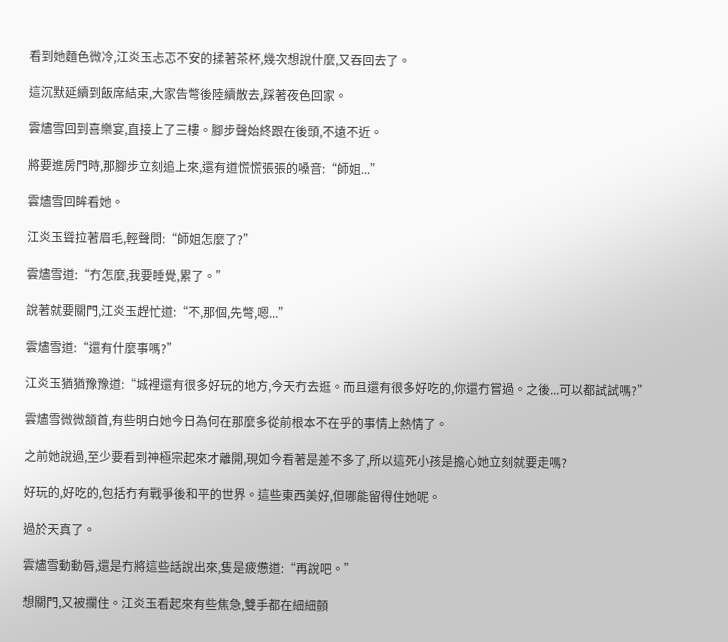看到她麵色微冷,江炎玉忐忑不安的揉著茶杯,幾次想說什麼,又吞回去了。

這沉默延續到飯席結束,大家告彆後陸續散去,踩著夜色回家。

雲燼雪回到喜樂宴,直接上了三樓。腳步聲始終跟在後頭,不遠不近。

將要進房門時,那腳步立刻追上來,還有道慌慌張張的嗓音:“師姐...”

雲燼雪回眸看她。

江炎玉聳拉著眉毛,輕聲問:“師姐怎麼了?”

雲燼雪道:“冇怎麼,我要睡覺,累了。”

說著就要關門,江炎玉趕忙道:“不,那個,先彆,嗯...”

雲燼雪道:“還有什麼事嗎?”

江炎玉猶猶豫豫道:“城裡還有很多好玩的地方,今天冇去逛。而且還有很多好吃的,你還冇嘗過。之後...可以都試試嗎?”

雲燼雪微微頷首,有些明白她今日為何在那麼多從前根本不在乎的事情上熱情了。

之前她說過,至少要看到神極宗起來才離開,現如今看著是差不多了,所以這死小孩是擔心她立刻就要走嗎?

好玩的,好吃的,包括冇有戰爭後和平的世界。這些東西美好,但哪能留得住她呢。

過於天真了。

雲燼雪動動唇,還是冇將這些話說出來,隻是疲憊道:“再說吧。”

想關門,又被攔住。江炎玉看起來有些焦急,雙手都在細細顫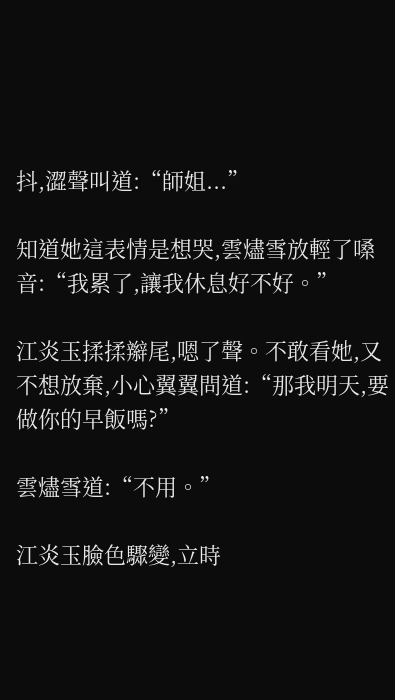抖,澀聲叫道:“師姐...”

知道她這表情是想哭,雲燼雪放輕了嗓音:“我累了,讓我休息好不好。”

江炎玉揉揉辮尾,嗯了聲。不敢看她,又不想放棄,小心翼翼問道:“那我明天,要做你的早飯嗎?”

雲燼雪道:“不用。”

江炎玉臉色驟變,立時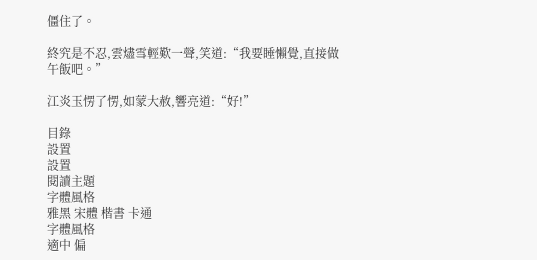僵住了。

終究是不忍,雲燼雪輕歎一聲,笑道:“我要睡懶覺,直接做午飯吧。”

江炎玉愣了愣,如蒙大赦,響亮道:“好!”

目錄
設置
設置
閱讀主題
字體風格
雅黑 宋體 楷書 卡通
字體風格
適中 偏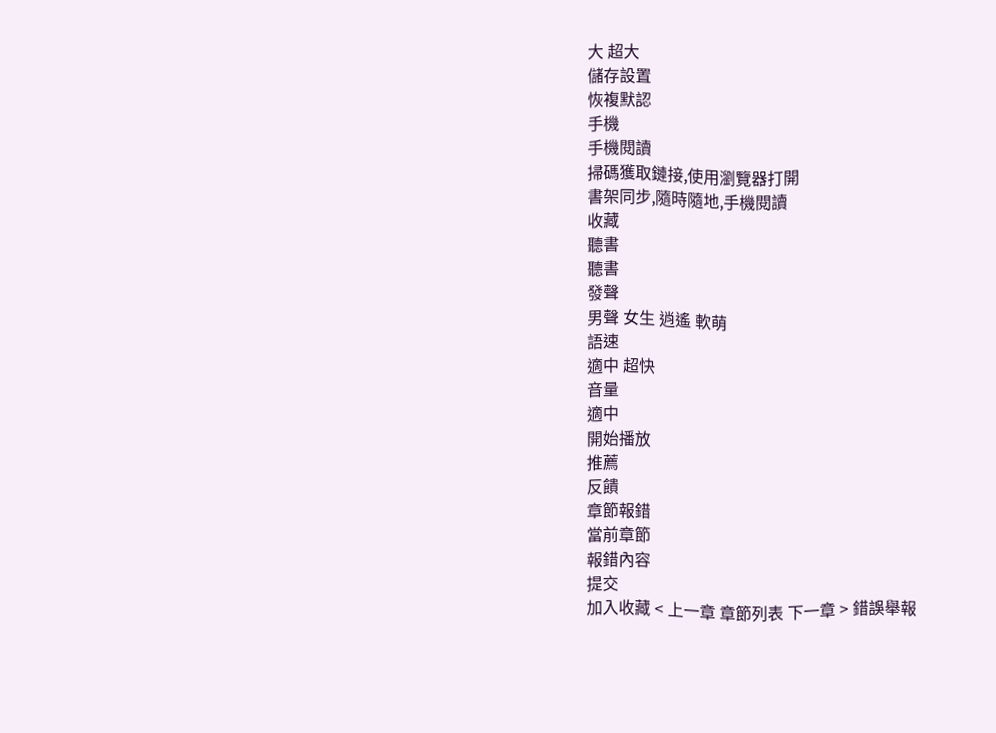大 超大
儲存設置
恢複默認
手機
手機閱讀
掃碼獲取鏈接,使用瀏覽器打開
書架同步,隨時隨地,手機閱讀
收藏
聽書
聽書
發聲
男聲 女生 逍遙 軟萌
語速
適中 超快
音量
適中
開始播放
推薦
反饋
章節報錯
當前章節
報錯內容
提交
加入收藏 < 上一章 章節列表 下一章 > 錯誤舉報